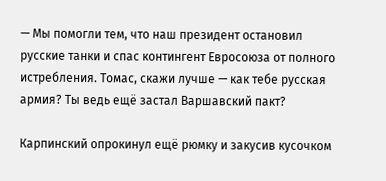— Мы помогли тем, что наш президент остановил русские танки и спас контингент Евросоюза от полного истребления. Томас, скажи лучше — как тебе русская армия? Ты ведь ещё застал Варшавский пакт?

Карпинский опрокинул ещё рюмку и закусив кусочком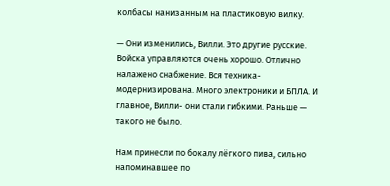колбасы нанизанным на пластиковую вилку.

— Они изменились, Вилли. Это другие русские. Войска управляются очень хорошо. Отлично налажено снабжение. Вся техника- модернизирована. Много электроники и БПЛА. И главное, Вилли- они стали гибкими. Раньше — такого не было.

Нам принесли по бокалу лёгкого пива, сильно напоминавшее по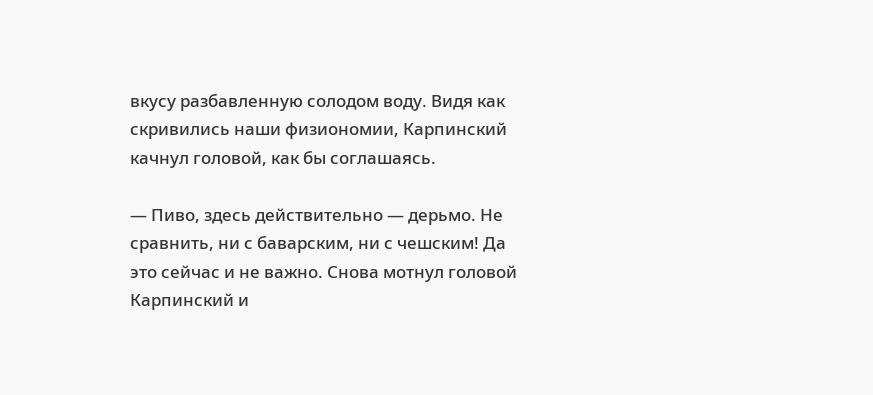вкусу разбавленную солодом воду. Видя как скривились наши физиономии, Карпинский качнул головой, как бы соглашаясь.

— Пиво, здесь действительно — дерьмо. Не сравнить, ни с баварским, ни с чешским! Да это сейчас и не важно. Снова мотнул головой Карпинский и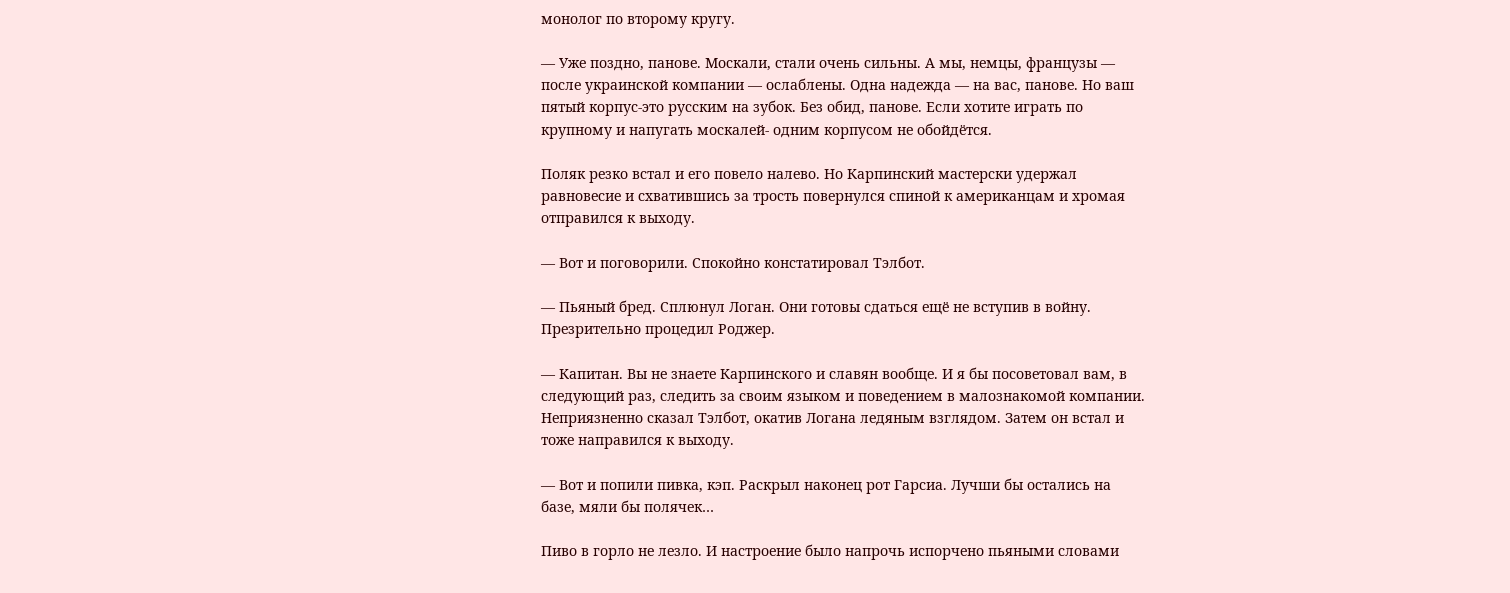монолог по второму кругу.

— Уже поздно, панове. Москали, стали очень сильны. А мы, немцы, французы — после украинской компании — ослаблены. Одна надежда — на вас, панове. Но ваш пятый корпус-это русским на зубок. Без обид, панове. Если хотите играть по крупному и напугать москалей- одним корпусом не обойдётся.

Поляк резко встал и его повело налево. Но Карпинский мастерски удержал равновесие и схватившись за трость повернулся спиной к американцам и хромая отправился к выходу.

— Вот и поговорили. Спокойно констатировал Тэлбот.

— Пьяный бред. Сплюнул Логан. Они готовы сдаться ещё не вступив в войну. Презрительно процедил Роджер.

— Капитан. Вы не знаете Карпинского и славян вообще. И я бы посоветовал вам, в следующий раз, следить за своим языком и поведением в малознакомой компании. Неприязненно сказал Тэлбот, окатив Логана ледяным взглядом. Затем он встал и тоже направился к выходу.

— Вот и попили пивка, кэп. Раскрыл наконец рот Гарсиа. Лучши бы остались на базе, мяли бы полячек…

Пиво в горло не лезло. И настроение было напрочь испорчено пьяными словами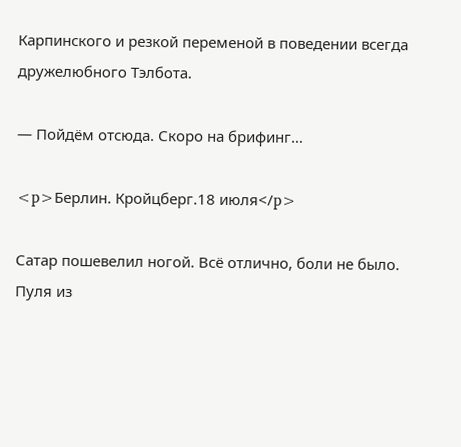Карпинского и резкой переменой в поведении всегда дружелюбного Тэлбота.

— Пойдём отсюда. Скоро на брифинг…

<p>Берлин. Кройцберг.18 июля</p>

Сатар пошевелил ногой. Всё отлично, боли не было. Пуля из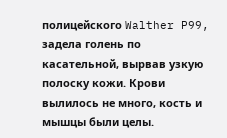полицейского Walther P99, задела голень по касательной, вырвав узкую полоску кожи. Крови вылилось не много, кость и мышцы были целы.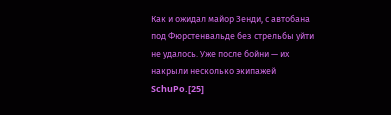Как и ожидал майор Зенди, с автобана под Фюрстенвальде без стрельбы уйти не удалось. Уже после бойни — их накрыли несколько экипажей SchuPo.[25]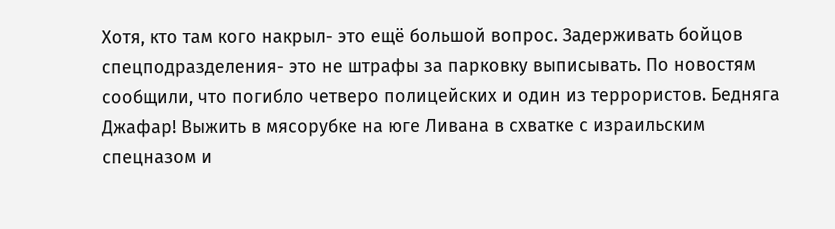Хотя, кто там кого накрыл- это ещё большой вопрос. Задерживать бойцов спецподразделения- это не штрафы за парковку выписывать. По новостям сообщили, что погибло четверо полицейских и один из террористов. Бедняга Джафар! Выжить в мясорубке на юге Ливана в схватке с израильским спецназом и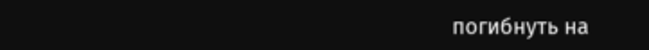погибнуть на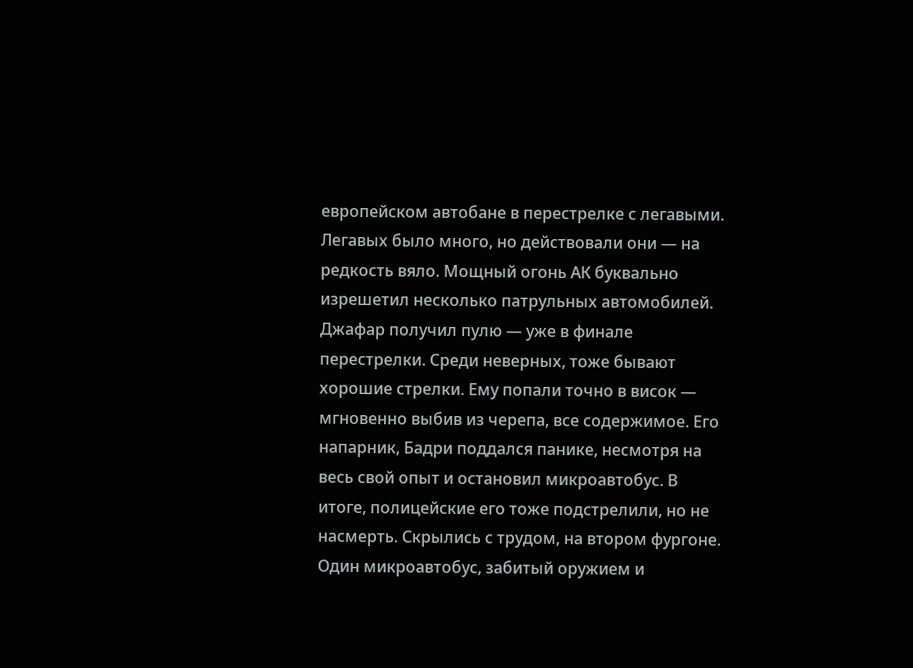европейском автобане в перестрелке с легавыми. Легавых было много, но действовали они — на редкость вяло. Мощный огонь АК буквально изрешетил несколько патрульных автомобилей. Джафар получил пулю — уже в финале перестрелки. Среди неверных, тоже бывают хорошие стрелки. Ему попали точно в висок — мгновенно выбив из черепа, все содержимое. Его напарник, Бадри поддался панике, несмотря на весь свой опыт и остановил микроавтобус. В итоге, полицейские его тоже подстрелили, но не насмерть. Скрылись с трудом, на втором фургоне. Один микроавтобус, забитый оружием и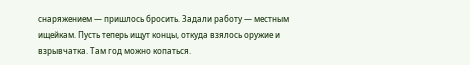снаряжением — пришлось бросить. Задали работу — местным ищейкам. Пусть теперь ищут концы, откуда взялось оружие и взрывчатка. Там год можно копаться.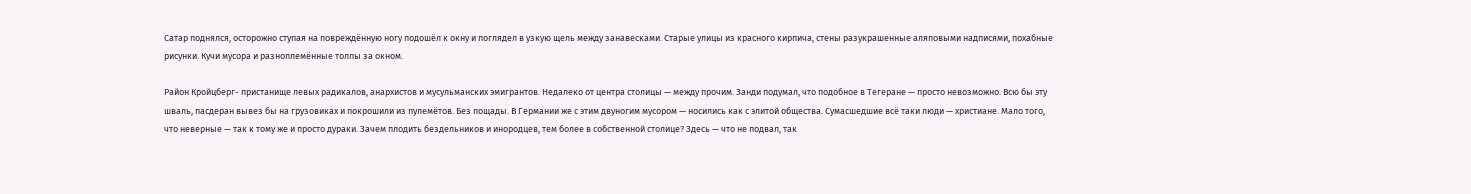Сатар поднялся, осторожно ступая на повреждённую ногу подошёл к окну и поглядел в узкую щель между занавесками. Старые улицы из красного кирпича, стены разукрашенные аляповыми надписями, похабные рисунки. Кучи мусора и разноплемённые толпы за окном.

Район Кройцберг- пристанище левых радикалов, анархистов и мусульманских эмигрантов. Недалеко от центра столицы — между прочим. Занди подумал, что подобное в Тегеране — просто невозможно. Всю бы эту шваль, пасдеран вывез бы на грузовиках и покрошили из пулемётов. Без пощады. В Германии же с этим двуногим мусором — носились как с элитой общества. Сумасшедшие всё таки люди — христиане. Мало того, что неверные — так к тому же и просто дураки. Зачем плодить бездельников и инородцев, тем более в собственной столице? Здесь — что не подвал, так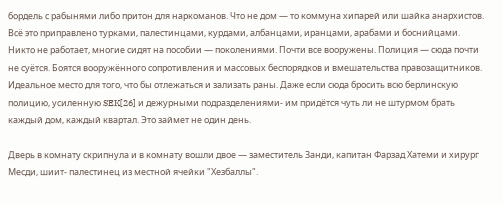бордель с рабынями либо притон для наркоманов. Что не дом — то коммуна хипарей или шайка анархистов. Всё это приправлено турками, палестинцами, курдами, албанцами, иранцами, арабами и боснийцами. Никто не работает, многие сидят на пособии — поколениями. Почти все вооружены. Полиция — сюда почти не суётся. Боятся вооружённого сопротивления и массовых беспорядков и вмешательства правозащитников. Идеальное место для того, что бы отлежаться и зализать раны. Даже если сюда бросить всю берлинскую полицию, усиленную SEK[26] и дежурными подразделениями- им придётся чуть ли не штурмом брать каждый дом, каждый квартал. Это займет не один день.

Дверь в комнату скрипнула и в комнату вошли двое — заместитель Занди, капитан Фарзад Хатеми и хирург Месди, шиит- палестинец из местной ячейки "Хезбаллы".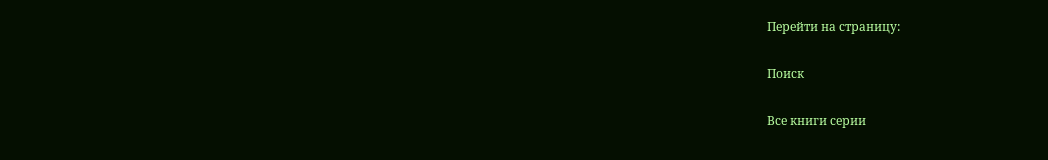Перейти на страницу:

Поиск

Все книги серии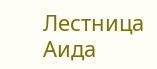Лестница Аида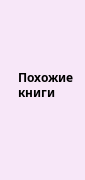Похожие книги